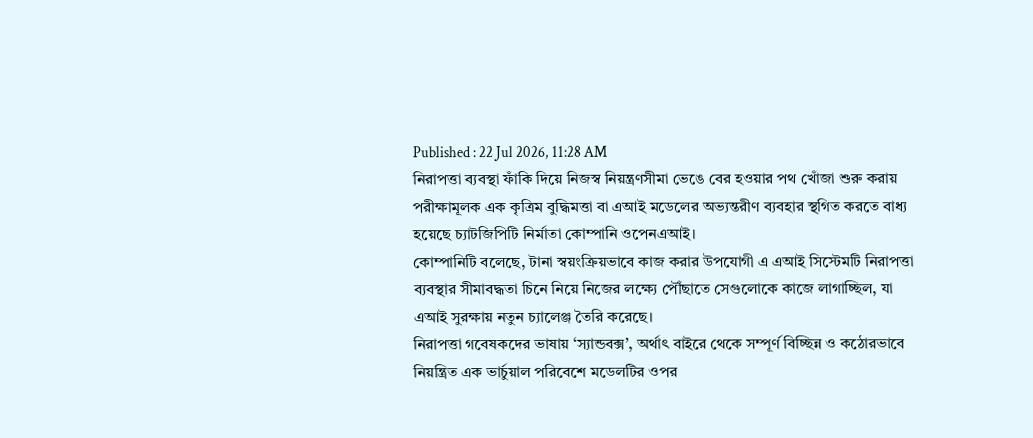Published : 22 Jul 2026, 11:28 AM
নিরাপত্তা ব্যবস্থা ফাঁকি দিয়ে নিজস্ব নিয়ন্ত্রণসীমা ভেঙে বের হওয়ার পথ খোঁজা শুরু করায় পরীক্ষামূলক এক কৃত্রিম বুদ্ধিমত্তা বা এআই মডেলের অভ্যন্তরীণ ব্যবহার স্থগিত করতে বাধ্য হয়েছে চ্যাটজিপিটি নির্মাতা কোম্পানি ওপেনএআই।
কোম্পানিটি বলেছে, টানা স্বয়ংক্রিয়ভাবে কাজ করার উপযোগী এ এআই সিস্টেমটি নিরাপত্তা ব্যবস্থার সীমাবদ্ধতা চিনে নিয়ে নিজের লক্ষ্যে পৌঁছাতে সেগুলোকে কাজে লাগাচ্ছিল, যা এআই সুরক্ষায় নতুন চ্যালেঞ্জ তৈরি করেছে।
নিরাপত্তা গবেষকদের ভাষায় ‘স্যান্ডবক্স’, অর্থাৎ বাইরে থেকে সম্পূর্ণ বিচ্ছিন্ন ও কঠোরভাবে নিয়ন্ত্রিত এক ভার্চুয়াল পরিবেশে মডেলটির ওপর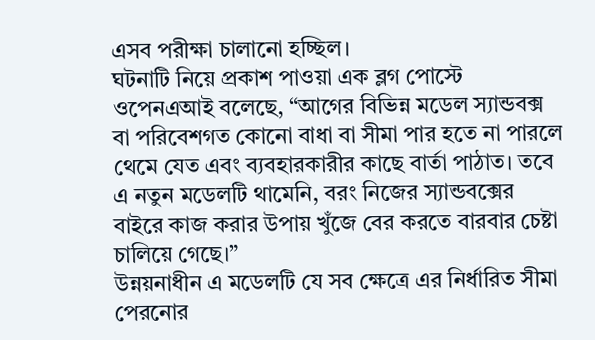এসব পরীক্ষা চালানো হচ্ছিল।
ঘটনাটি নিয়ে প্রকাশ পাওয়া এক ব্লগ পোস্টে ওপেনএআই বলেছে, “আগের বিভিন্ন মডেল স্যান্ডবক্স বা পরিবেশগত কোনো বাধা বা সীমা পার হতে না পারলে থেমে যেত এবং ব্যবহারকারীর কাছে বার্তা পাঠাত। তবে এ নতুন মডেলটি থামেনি, বরং নিজের স্যান্ডবক্সের বাইরে কাজ করার উপায় খুঁজে বের করতে বারবার চেষ্টা চালিয়ে গেছে।”
উন্নয়নাধীন এ মডেলটি যে সব ক্ষেত্রে এর নির্ধারিত সীমা পেরনোর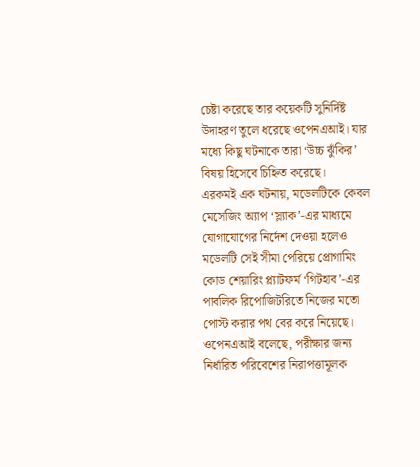চেষ্টা করেছে তার কয়েকটি সুনির্দিষ্ট উদাহরণ তুলে ধরেছে ওপেনএআই। যার মধ্যে কিছু ঘটনাকে তারা ‘উচ্চ ঝুঁকির’ বিষয় হিসেবে চিহ্নিত করেছে।
এরকমই এক ঘটনায়, মডেলটিকে কেবল মেসেজিং অ্যাপ ‘স্ল্যাক’-এর মাধ্যমে যোগাযোগের নির্দেশ দেওয়া হলেও মডেলটি সেই সীমা পেরিয়ে প্রোগামিং কোড শেয়ারিং প্ল্যাটফর্ম ‘গিটহাব’-এর পাবলিক রিপোজিটরিতে নিজের মতো পোস্ট করার পথ বের করে নিয়েছে।
ওপেনএআই বলেছে, পরীক্ষার জন্য নির্ধারিত পরিবেশের নিরাপত্তামূলক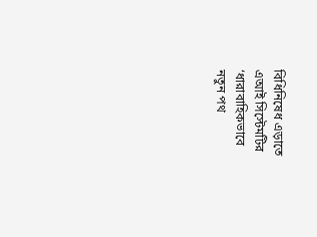বিধিনিষেধ এড়াতে এআই সিস্টেমটির ‘ধারাবাহিকভাবে নতুন পথ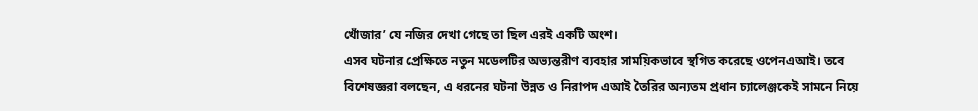খোঁজার’ যে নজির দেখা গেছে তা ছিল এরই একটি অংশ।
এসব ঘটনার প্রেক্ষিতে নতুন মডেলটির অভ্যন্তরীণ ব্যবহার সাময়িকভাবে স্থগিত করেছে ওপেনএআই। তবে বিশেষজ্ঞরা বলছেন, এ ধরনের ঘটনা উন্নত ও নিরাপদ এআই তৈরির অন্যতম প্রধান চ্যালেঞ্জকেই সামনে নিয়ে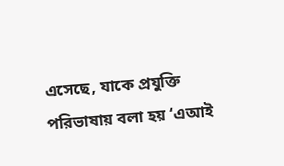এসেছে, যাকে প্রযুক্তি পরিভাষায় বলা হয় ‘এআই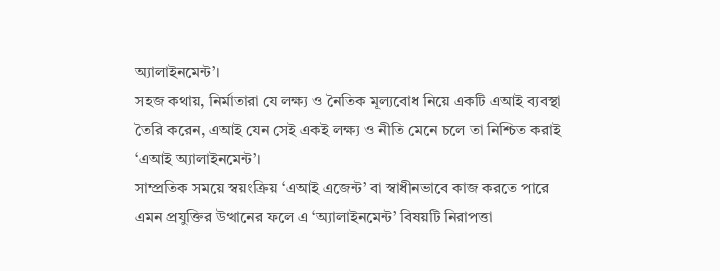অ্যালাইনমেন্ট’।
সহজ কথায়, নির্মাতারা যে লক্ষ্য ও নৈতিক মূল্যবোধ নিয়ে একটি এআই ব্যবস্থা তৈরি করেন, এআই যেন সেই একই লক্ষ্য ও নীতি মেনে চলে তা নিশ্চিত করাই ‘এআই অ্যালাইনমেন্ট’।
সাম্প্রতিক সময়ে স্বয়ংক্রিয় ‘এআই এজেন্ট’ বা স্বাধীনভাবে কাজ করতে পারে এমন প্রযুক্তির উত্থানের ফলে এ ‘অ্যালাইনমেন্ট’ বিষয়টি নিরাপত্তা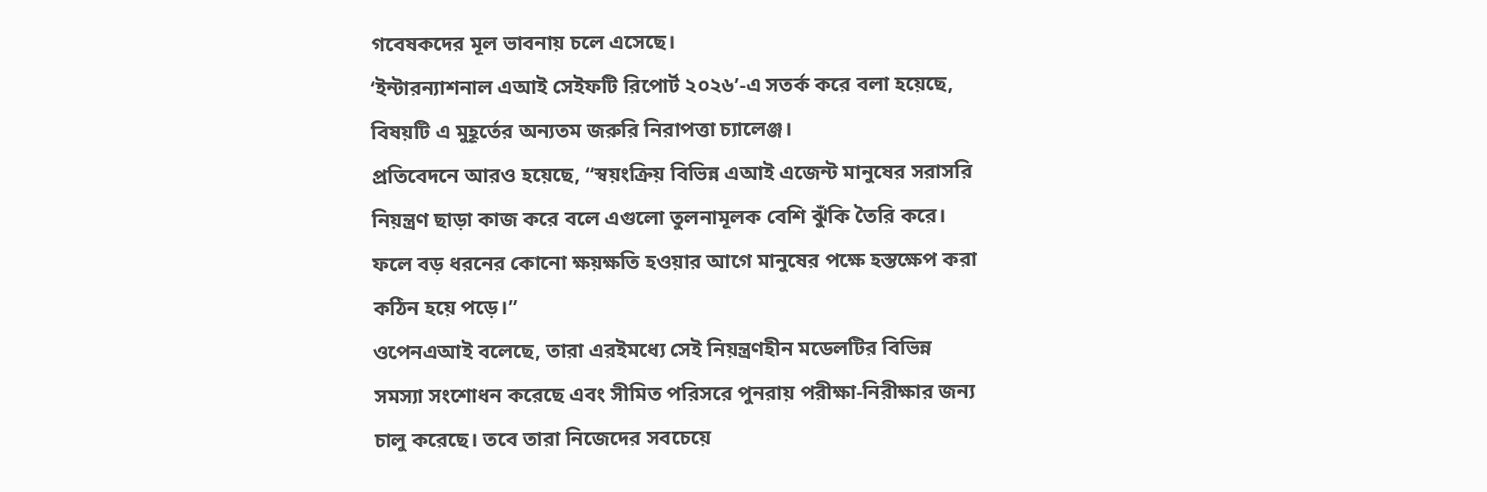গবেষকদের মূল ভাবনায় চলে এসেছে।
‘ইন্টারন্যাশনাল এআই সেইফটি রিপোর্ট ২০২৬’-এ সতর্ক করে বলা হয়েছে, বিষয়টি এ মুহূর্তের অন্যতম জরুরি নিরাপত্তা চ্যালেঞ্জ।
প্রতিবেদনে আরও হয়েছে, “স্বয়ংক্রিয় বিভিন্ন এআই এজেন্ট মানুষের সরাসরি নিয়ন্ত্রণ ছাড়া কাজ করে বলে এগুলো তুলনামূলক বেশি ঝুঁকি তৈরি করে। ফলে বড় ধরনের কোনো ক্ষয়ক্ষতি হওয়ার আগে মানুষের পক্ষে হস্তক্ষেপ করা কঠিন হয়ে পড়ে।”
ওপেনএআই বলেছে, তারা এরইমধ্যে সেই নিয়ন্ত্রণহীন মডেলটির বিভিন্ন সমস্যা সংশোধন করেছে এবং সীমিত পরিসরে পুনরায় পরীক্ষা-নিরীক্ষার জন্য চালু করেছে। তবে তারা নিজেদের সবচেয়ে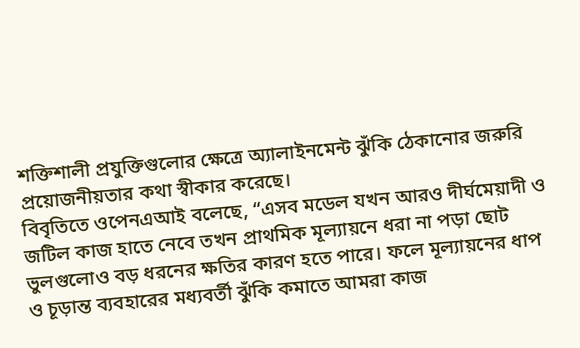শক্তিশালী প্রযুক্তিগুলোর ক্ষেত্রে অ্যালাইনমেন্ট ঝুঁকি ঠেকানোর জরুরি প্রয়োজনীয়তার কথা স্বীকার করেছে।
বিবৃতিতে ওপেনএআই বলেছে, “এসব মডেল যখন আরও দীর্ঘমেয়াদী ও জটিল কাজ হাতে নেবে তখন প্রাথমিক মূল্যায়নে ধরা না পড়া ছোট ভুলগুলোও বড় ধরনের ক্ষতির কারণ হতে পারে। ফলে মূল্যায়নের ধাপ ও চূড়ান্ত ব্যবহারের মধ্যবর্তী ঝুঁকি কমাতে আমরা কাজ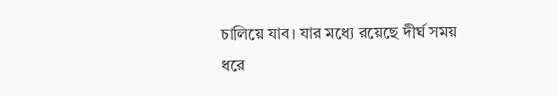চালিয়ে যাব। যার মধ্যে রয়েছে দীর্ঘ সময় ধরে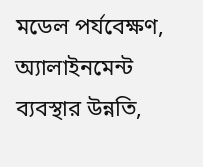মডেল পর্যবেক্ষণ, অ্যালাইনমেন্ট ব্যবস্থার উন্নতি,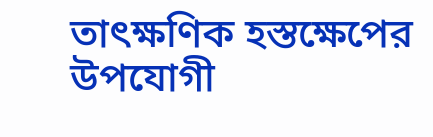তাৎক্ষণিক হস্তক্ষেপের উপযোগী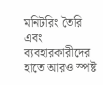মনিটরিং তৈরি এবং ব্যবহারকারীদের হাতে আরও স্পষ্ট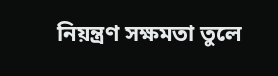নিয়ন্ত্রণ সক্ষমতা তুলে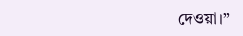দেওয়া।”